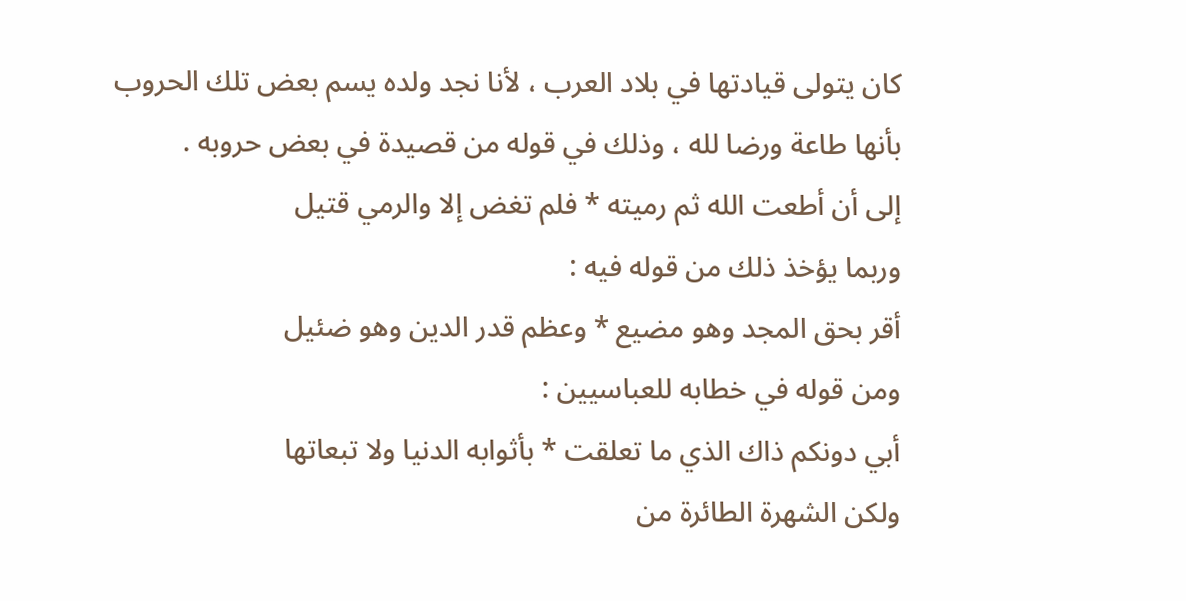كان يتولى قيادتها في بلاد العرب ، لأنا نجد ولده يسم بعض تلك الحروب
بأنها طاعة ورضا لله ، وذلك في قوله من قصيدة في بعض حروبه .
إلى أن أطعت الله ثم رميته * فلم تغض إلا والرمي قتيل
وربما يؤخذ ذلك من قوله فيه :
أقر بحق المجد وهو مضيع * وعظم قدر الدين وهو ضئيل
ومن قوله في خطابه للعباسيين :
أبي دونكم ذاك الذي ما تعلقت * بأثوابه الدنيا ولا تبعاتها
ولكن الشهرة الطائرة من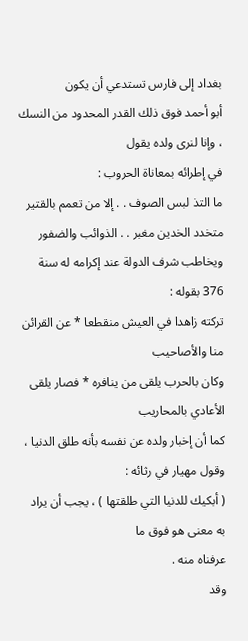بغداد إلى فارس تستدعي أن يكون
أبو أحمد فوق ذلك القدر المحدود من النسك ، وإنا لنرى ولده يقول
في إطرائه بمعاناة الحروب :
ما التذ لبس الصوف . . إلا من تعمم بالقتير
متخدد الخدين مغبر . . الذوائب والضفور
ويخاطب شرف الدولة عند إكرامه له سنة 376 بقوله :
تركته زاهدا في العيش منقطعا * عن القرائن منا والأصاحيب
وكان بالحرب يلقى من ينافره * فصار يلقى الأعادي بالمحاريب
كما أن إخبار ولده عن نفسه بأنه طلق الدنيا ، وقول مهيار في رثائه :
( أبكيك للدنيا التي طلقتها ) ، يجب أن يراد به معنى هو فوق ما
عرفناه منه .
وقد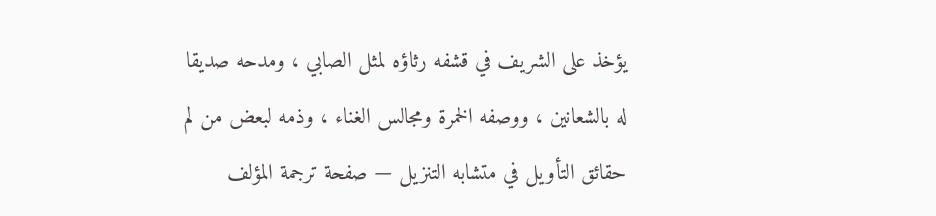يؤخذ على الشريف في قشفه رثاؤه لمثل الصابي ، ومدحه صديقا
له بالشعانين ، ووصفه الخمرة ومجالس الغناء ، وذمه لبعض من لم
حقائق التأويل في متشابه التنزيل — صفحة ترجمة المؤلف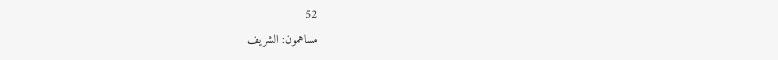52
مساهمون: الشريف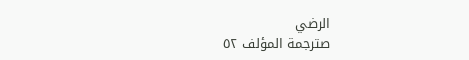الرضي
صترجمة المؤلف ٥٢